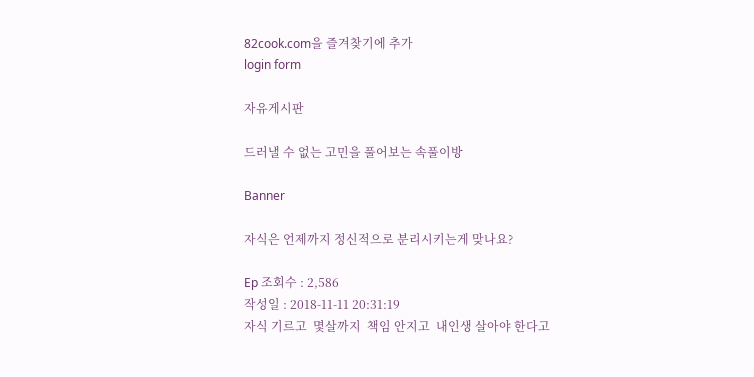82cook.com을 즐겨찾기에 추가
login form

자유게시판

드러낼 수 없는 고민을 풀어보는 속풀이방

Banner

자식은 언제까지 정신적으로 분리시키는게 맞나요?

Ep 조회수 : 2,586
작성일 : 2018-11-11 20:31:19
자식 기르고  몇살까지  책임 안지고  내인생 살아야 한다고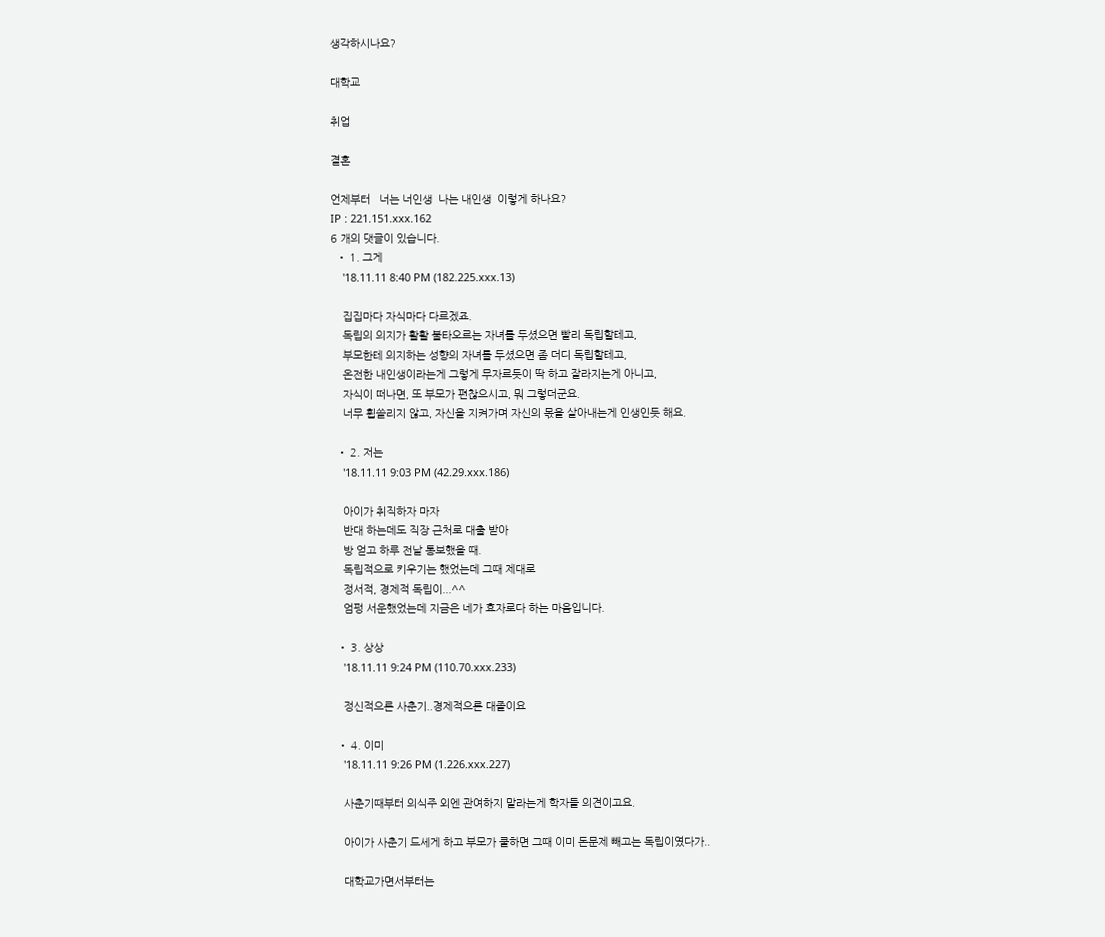생각하시나요?

대학교

취업

결혼

언제부터   너는 너인생  나는 내인생  이렇게 하나요?
IP : 221.151.xxx.162
6 개의 댓글이 있습니다.
  • 1. 그게
    '18.11.11 8:40 PM (182.225.xxx.13)

    집집마다 자식마다 다르겠죠.
    독립의 의지가 활활 불타오르는 자녀를 두셨으면 빨리 독립할테고,
    부모한테 의지하는 성향의 자녀를 두셨으면 좀 더디 독립할테고,
    온전한 내인생이라는게 그렇게 무자르듯이 딱 하고 잘라지는게 아니고,
    자식이 떠나면, 또 부모가 편찮으시고, 뭐 그렇더군요.
    너무 휩쓸리지 않고, 자신을 지켜가며 자신의 몫을 살아내는게 인생인듯 해요.

  • 2. 저는
    '18.11.11 9:03 PM (42.29.xxx.186)

    아이가 취직하자 마자
    반대 하는데도 직장 근처로 대출 받아
    방 얻고 하루 전날 통보했을 때.
    독립적으로 키우기는 했었는데 그때 제대로
    정서적, 경제적 독립이...^^
    엄펑 서운했었는데 지금은 네가 효자로다 하는 마음입니다.

  • 3. 상상
    '18.11.11 9:24 PM (110.70.xxx.233)

    정신적으론 사춘기..경제적으론 대졸이요

  • 4. 이미
    '18.11.11 9:26 PM (1.226.xxx.227)

    사춘기때부터 의식주 외엔 관여하지 말라는게 학자들 의견이고요.

    아이가 사춘기 드세게 하고 부모가 쿨하면 그때 이미 돈문제 빼고는 독립이였다가..

    대학교가면서부터는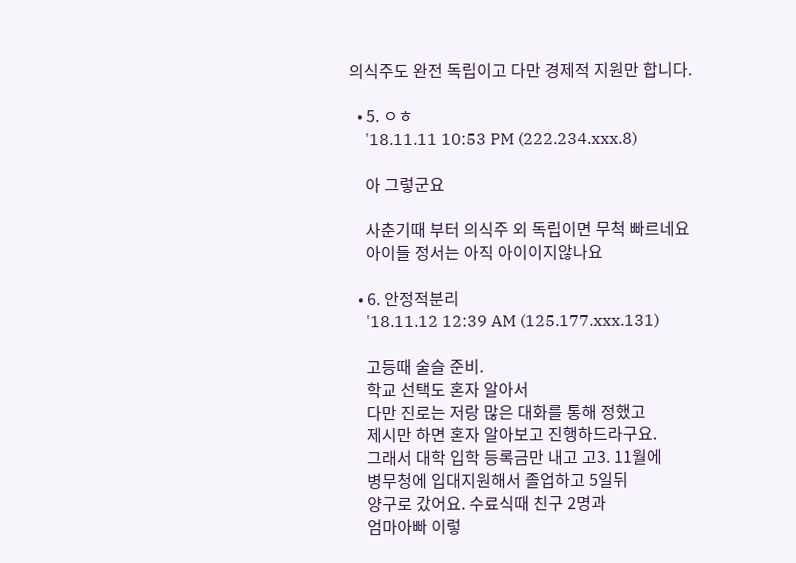의식주도 완전 독립이고 다만 경제적 지원만 합니다.

  • 5. ㅇㅎ
    '18.11.11 10:53 PM (222.234.xxx.8)

    아 그렇군요

    사춘기때 부터 의식주 외 독립이면 무척 빠르네요
    아이들 정서는 아직 아이이지않나요

  • 6. 안정적분리
    '18.11.12 12:39 AM (125.177.xxx.131)

    고등때 술슬 준비.
    학교 선택도 혼자 알아서
    다만 진로는 저랑 많은 대화를 통해 정했고
    제시만 하면 혼자 알아보고 진행하드라구요.
    그래서 대학 입학 등록금만 내고 고3. 11월에
    병무청에 입대지원해서 졸업하고 5일뒤
    양구로 갔어요. 수료식때 친구 2명과
    엄마아빠 이렇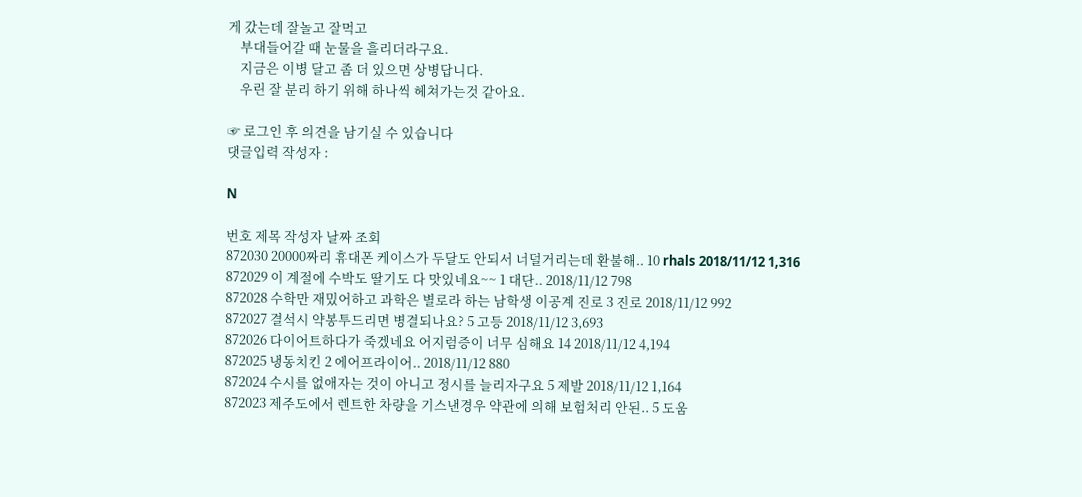게 갔는데 잘놀고 잘먹고
    부대들어갈 때 눈물을 흘리더라구요.
    지금은 이병 달고 좀 더 있으면 상병답니다.
    우린 잘 분리 하기 위해 하나씩 헤쳐가는것 같아요.

☞ 로그인 후 의견을 남기실 수 있습니다
댓글입력 작성자 :

N

번호 제목 작성자 날짜 조회
872030 20000짜리 휴대폰 케이스가 두달도 안되서 너덜거리는데 환불해.. 10 rhals 2018/11/12 1,316
872029 이 계절에 수박도 딸기도 다 맛있네요~~ 1 대단.. 2018/11/12 798
872028 수학만 재밌어하고 과학은 별로라 하는 남학생 이공계 진로 3 진로 2018/11/12 992
872027 결석시 약봉투드리면 병결되나요? 5 고등 2018/11/12 3,693
872026 다이어트하다가 죽겠네요 어지럼증이 너무 심해요 14 2018/11/12 4,194
872025 냉동치킨 2 에어프라이어.. 2018/11/12 880
872024 수시를 없애자는 것이 아니고 정시를 늘리자구요 5 제발 2018/11/12 1,164
872023 제주도에서 렌트한 차량을 기스낸경우 약관에 의해 보험처리 안된.. 5 도움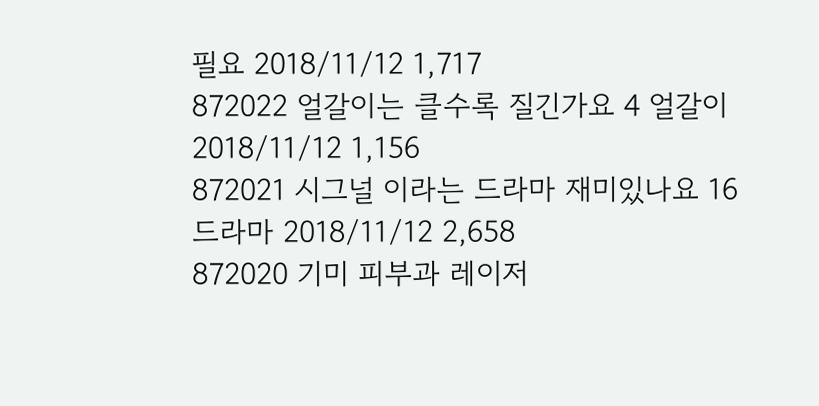필요 2018/11/12 1,717
872022 얼갈이는 클수록 질긴가요 4 얼갈이 2018/11/12 1,156
872021 시그널 이라는 드라마 재미있나요 16 드라마 2018/11/12 2,658
872020 기미 피부과 레이저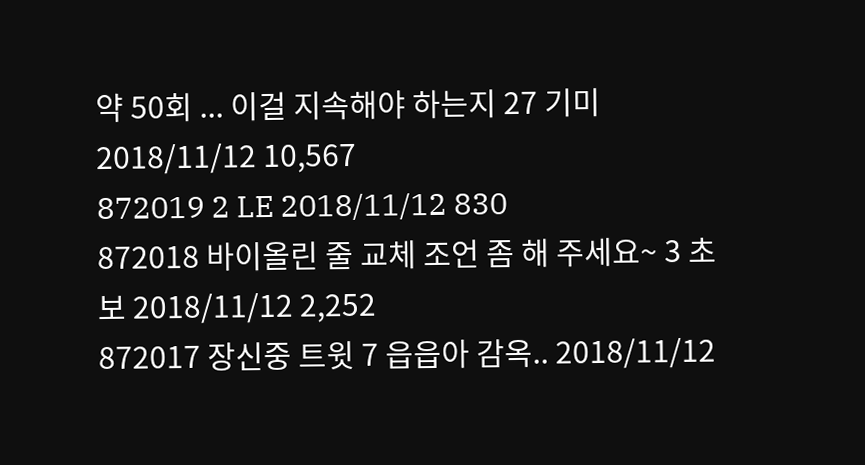약 50회 ... 이걸 지속해야 하는지 27 기미 2018/11/12 10,567
872019 2 LE 2018/11/12 830
872018 바이올린 줄 교체 조언 좀 해 주세요~ 3 초보 2018/11/12 2,252
872017 장신중 트윗 7 읍읍아 감옥.. 2018/11/12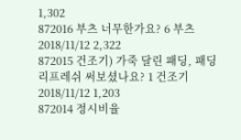1,302
872016 부츠 너무한가요? 6 부츠 2018/11/12 2,322
872015 건조기) 가죽 달린 패딩, 패딩리프레쉬 써보셨나요? 1 건조기 2018/11/12 1,203
872014 정시비율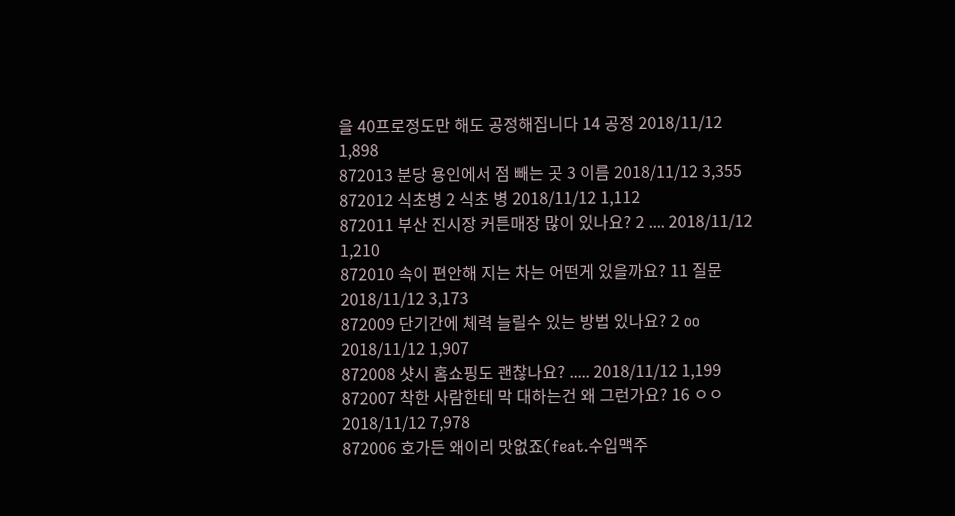을 40프로정도만 해도 공정해집니다 14 공정 2018/11/12 1,898
872013 분당 용인에서 점 빼는 곳 3 이름 2018/11/12 3,355
872012 식초병 2 식초 병 2018/11/12 1,112
872011 부산 진시장 커튼매장 많이 있나요? 2 .... 2018/11/12 1,210
872010 속이 편안해 지는 차는 어떤게 있을까요? 11 질문 2018/11/12 3,173
872009 단기간에 체력 늘릴수 있는 방법 있나요? 2 oo 2018/11/12 1,907
872008 샷시 홈쇼핑도 괜찮나요? ..... 2018/11/12 1,199
872007 착한 사람한테 막 대하는건 왜 그런가요? 16 ㅇㅇ 2018/11/12 7,978
872006 호가든 왜이리 맛없죠(feat.수입맥주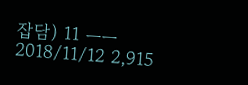잡담) 11 ㅡㅡ 2018/11/12 2,915